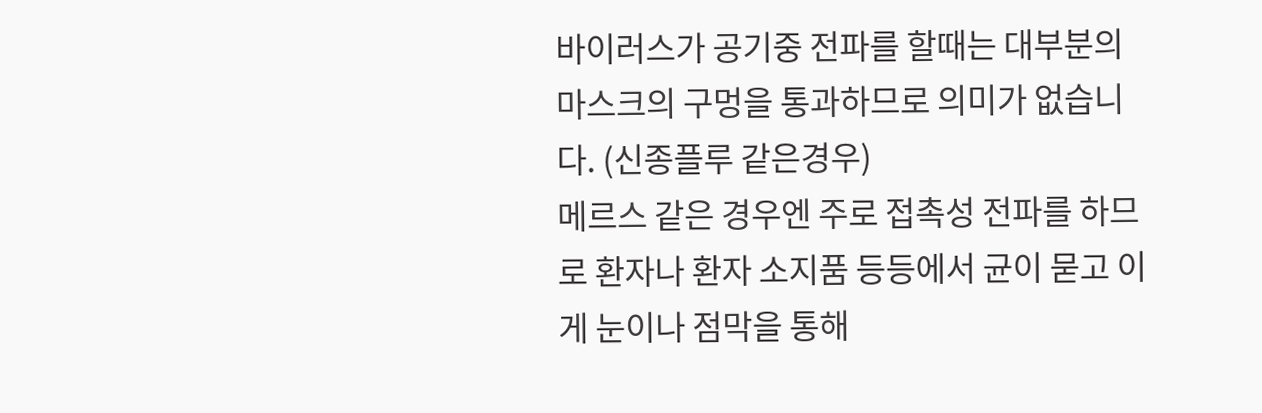바이러스가 공기중 전파를 할때는 대부분의 마스크의 구멍을 통과하므로 의미가 없습니다. (신종플루 같은경우)
메르스 같은 경우엔 주로 접촉성 전파를 하므로 환자나 환자 소지품 등등에서 균이 묻고 이게 눈이나 점막을 통해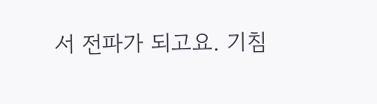서 전파가 되고요. 기침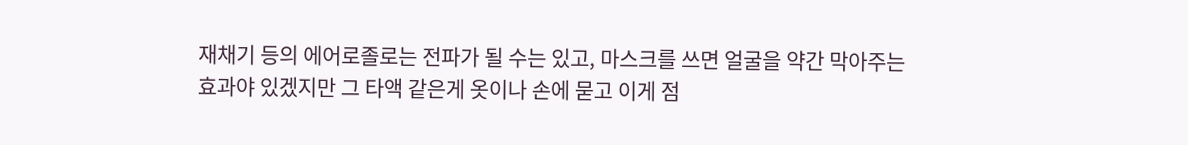재채기 등의 에어로졸로는 전파가 될 수는 있고, 마스크를 쓰면 얼굴을 약간 막아주는 효과야 있겠지만 그 타액 같은게 옷이나 손에 묻고 이게 점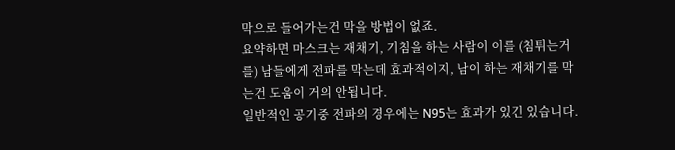막으로 들어가는건 막을 방법이 없죠.
요약하면 마스크는 재채기, 기침을 하는 사람이 이를 (침튀는거를) 남들에게 전파를 막는데 효과적이지, 남이 하는 재채기를 막는건 도움이 거의 안됩니다.
일반적인 공기중 전파의 경우에는 N95는 효과가 있긴 있습니다.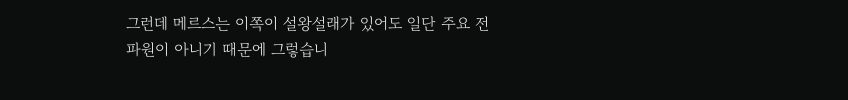그런데 메르스는 이쪽이 설왕설래가 있어도 일단 주요 전파원이 아니기 때문에 그렇습니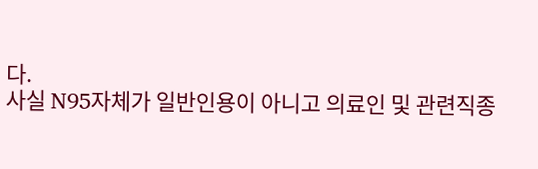다.
사실 N95자체가 일반인용이 아니고 의료인 및 관련직종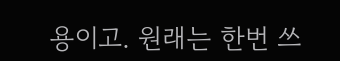용이고. 원래는 한번 쓰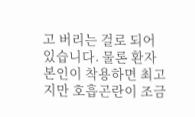고 버리는 걸로 되어 있습니다. 물론 환자 본인이 착용하면 최고지만 호흡곤란이 조금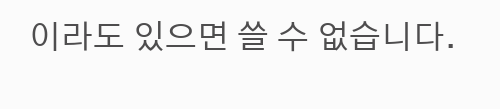이라도 있으면 쓸 수 없습니다.